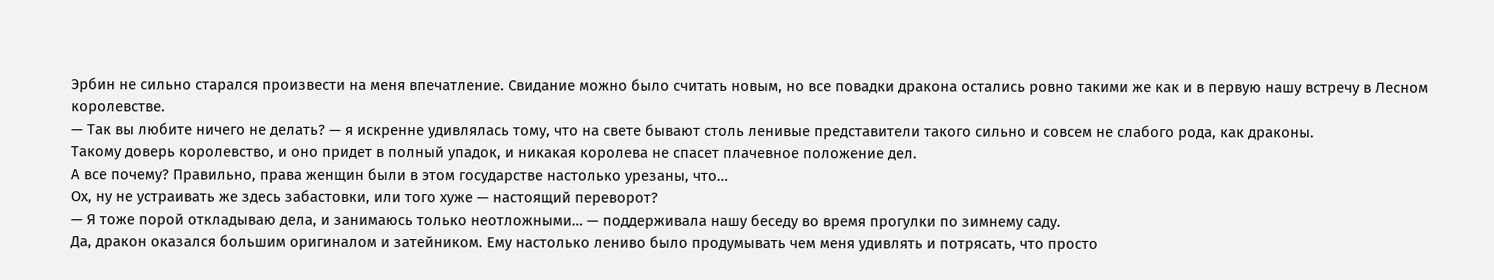Эрбин не сильно старался произвести на меня впечатление. Свидание можно было считать новым, но все повадки дракона остались ровно такими же как и в первую нашу встречу в Лесном королевстве.
— Так вы любите ничего не делать? — я искренне удивлялась тому, что на свете бывают столь ленивые представители такого сильно и совсем не слабого рода, как драконы.
Такому доверь королевство, и оно придет в полный упадок, и никакая королева не спасет плачевное положение дел.
А все почему? Правильно, права женщин были в этом государстве настолько урезаны, что…
Ох, ну не устраивать же здесь забастовки, или того хуже — настоящий переворот?
— Я тоже порой откладываю дела, и занимаюсь только неотложными… — поддерживала нашу беседу во время прогулки по зимнему саду.
Да, дракон оказался большим оригиналом и затейником. Ему настолько лениво было продумывать чем меня удивлять и потрясать, что просто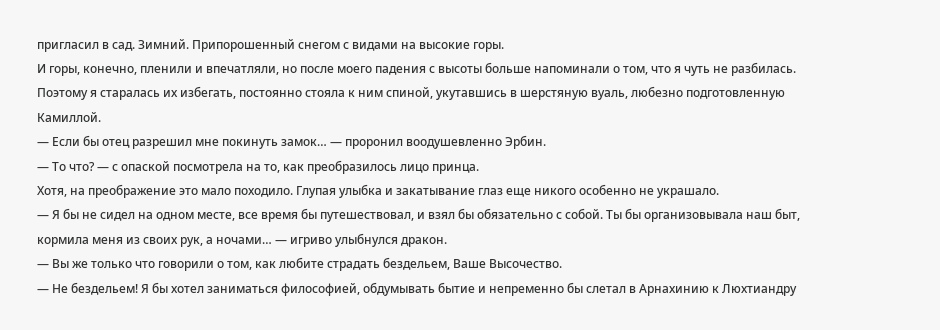пригласил в сад. Зимний. Припорошенный снегом с видами на высокие горы.
И горы, конечно, пленили и впечатляли, но после моего падения с высоты больше напоминали о том, что я чуть не разбилась.
Поэтому я старалась их избегать, постоянно стояла к ним спиной, укутавшись в шерстяную вуаль, любезно подготовленную Камиллой.
— Если бы отец разрешил мне покинуть замок… — проронил воодушевленно Эрбин.
— То что? — с опаской посмотрела на то, как преобразилось лицо принца.
Хотя, на преображение это мало походило. Глупая улыбка и закатывание глаз еще никого особенно не украшало.
— Я бы не сидел на одном месте, все время бы путешествовал, и взял бы обязательно с собой. Ты бы организовывала наш быт, кормила меня из своих рук, а ночами… — игриво улыбнулся дракон.
— Вы же только что говорили о том, как любите страдать бездельем, Ваше Высочество.
— Не бездельем! Я бы хотел заниматься философией, обдумывать бытие и непременно бы слетал в Арнахинию к Люхтиандру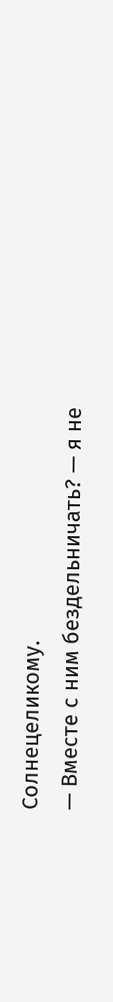Солнецеликому.
— Вместе с ним бездельничать? — я не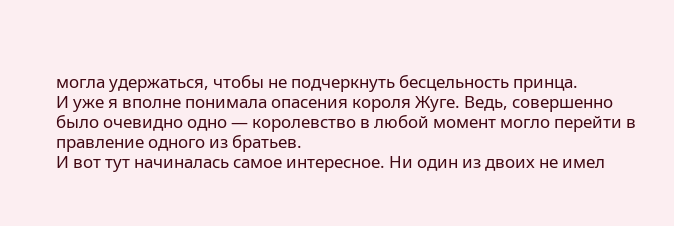могла удержаться, чтобы не подчеркнуть бесцельность принца.
И уже я вполне понимала опасения короля Жуге. Ведь, совершенно было очевидно одно — королевство в любой момент могло перейти в правление одного из братьев.
И вот тут начиналась самое интересное. Ни один из двоих не имел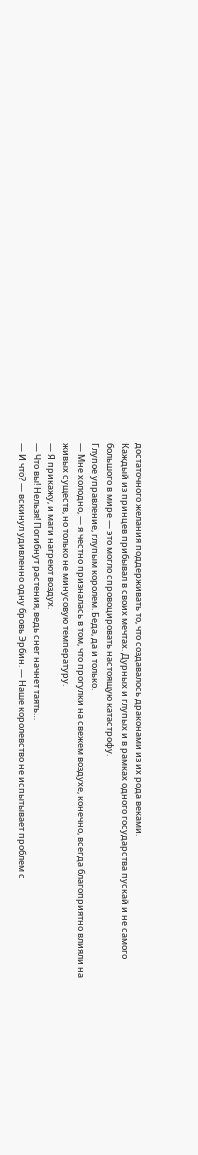достаточного желания поддерживать то, что создавалось драконами из их рода веками.
Каждый из принцев прибывал в своих мечтах. Дурных и глупых и в рамках одного государства пускай и не самого большого в мире — это могло спровоцировать настоящую катастрофу.
Глупое управление, глупым королем. Беда, да и только.
— Мне холодно, — я честно призналась в том, что прогулки на свежем воздухе, конечно, всегда благоприятно влияли на живых существ, но только не минусовую температуру.
— Я прикажу, и маги нагреют воздух.
— Что вы! Нельзя! Погибнут растения, ведь снег начнет таять…
— И что? — вскинул удивленно одну бровь Эрбин. — Наше королевство не испытывает проблем с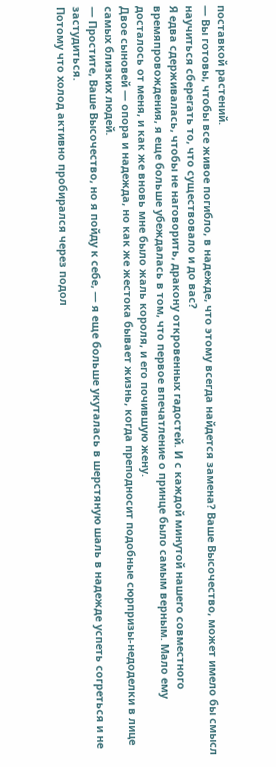поставкой растений.
— Вы готовы, чтобы все живое погибло, в надежде, что этому всегда найдется замена? Ваше Высочество, может имело бы смысл научиться сберегать то, что существовало и до вас?
Я едва сдерживалась, чтобы не наговорить, дракону откровенных гадостей. И с каждой минутой нашего совместного времяпровождения, я еще больше убеждалась в том, что первое впечатление о принце было самым верным. Мало ему досталось от меня, и как же вновь мне было жаль короля, и его почившую жену.
Двое сыновей — опора и надежда, но как же жестока бывает жизнь, когда преподносит подобные сюрпризы-недоделки в лице самых близких людей.
— Простите, Ваше Высочество, но я пойду к себе, — я еще больше укуталась в шерстяную шаль в надежде успеть согреться и не застудиться.
Потому что холод активно пробирался через подол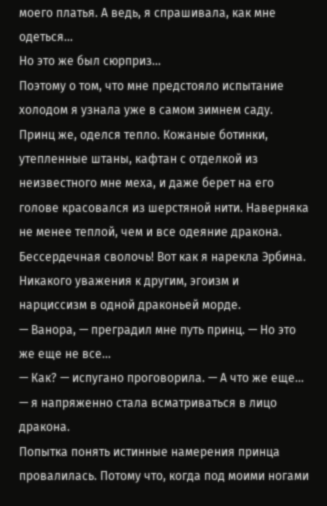моего платья. А ведь, я спрашивала, как мне одеться…
Но это же был сюрприз…
Поэтому о том, что мне предстояло испытание холодом я узнала уже в самом зимнем саду.
Принц же, оделся тепло. Кожаные ботинки, утепленные штаны, кафтан с отделкой из неизвестного мне меха, и даже берет на его голове красовался из шерстяной нити. Наверняка не менее теплой, чем и все одеяние дракона.
Бессердечная сволочь! Вот как я нарекла Эрбина. Никакого уважения к другим, эгоизм и нарциссизм в одной драконьей морде.
— Ванора, — преградил мне путь принц. — Но это же еще не все…
— Как? — испугано проговорила. — А что же еще… — я напряженно стала всматриваться в лицо дракона.
Попытка понять истинные намерения принца провалилась. Потому что, когда под моими ногами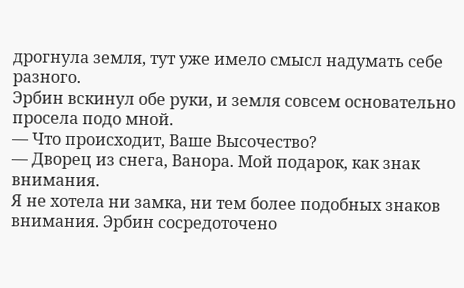дрогнула земля, тут уже имело смысл надумать себе разного.
Эрбин вскинул обе руки, и земля совсем основательно просела подо мной.
— Что происходит, Ваше Высочество?
— Дворец из снега, Ванора. Мой подарок, как знак внимания.
Я не хотела ни замка, ни тем более подобных знаков внимания. Эрбин сосредоточено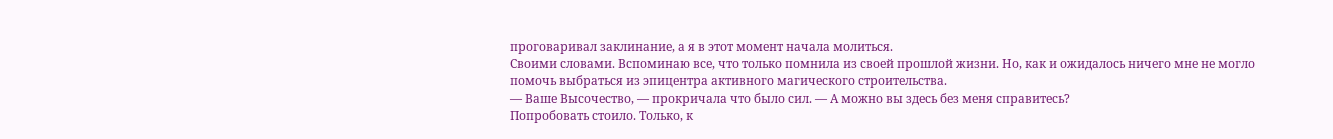проговаривал заклинание, а я в этот момент начала молиться.
Своими словами. Вспоминаю все, что только помнила из своей прошлой жизни. Но, как и ожидалось ничего мне не могло помочь выбраться из эпицентра активного магического строительства.
— Ваше Высочество, — прокричала что было сил. — А можно вы здесь без меня справитесь?
Попробовать стоило. Только, к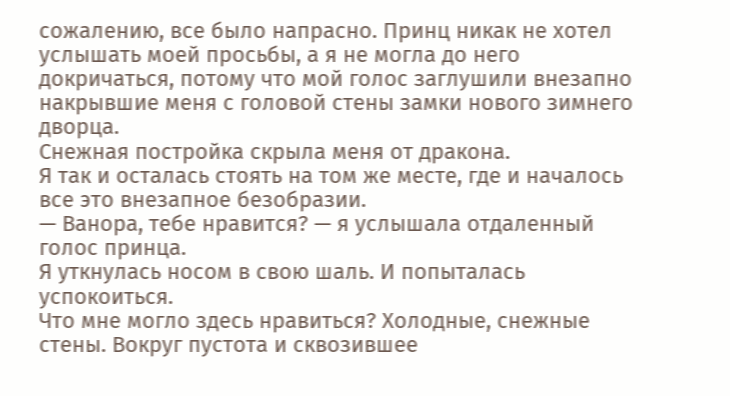сожалению, все было напрасно. Принц никак не хотел услышать моей просьбы, а я не могла до него докричаться, потому что мой голос заглушили внезапно накрывшие меня с головой стены замки нового зимнего дворца.
Снежная постройка скрыла меня от дракона.
Я так и осталась стоять на том же месте, где и началось все это внезапное безобразии.
— Ванора, тебе нравится? — я услышала отдаленный голос принца.
Я уткнулась носом в свою шаль. И попыталась успокоиться.
Что мне могло здесь нравиться? Холодные, снежные стены. Вокруг пустота и сквозившее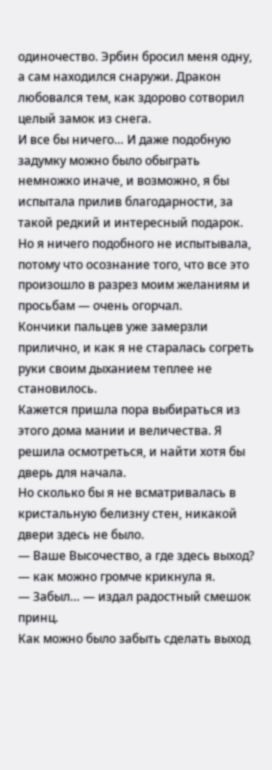одиночество. Эрбин бросил меня одну, а сам находился снаружи. Дракон любовался тем, как здорово сотворил целый замок из снега.
И все бы ничего… И даже подобную задумку можно было обыграть немножко иначе, и возможно, я бы испытала прилив благодарности, за такой редкий и интересный подарок.
Но я ничего подобного не испытывала, потому что осознание того, что все это произошло в разрез моим желаниям и просьбам — очень огорчал.
Кончики пальцев уже замерзли прилично, и как я не старалась согреть руки своим дыханием теплее не становилось.
Кажется пришла пора выбираться из этого дома мании и величества. Я решила осмотреться, и найти хотя бы дверь для начала.
Но сколько бы я не всматривалась в кристальную белизну стен, никакой двери здесь не было.
— Ваше Высочество, а где здесь выход? — как можно громче крикнула я.
— Забыл… — издал радостный смешок принц.
Как можно было забыть сделать выход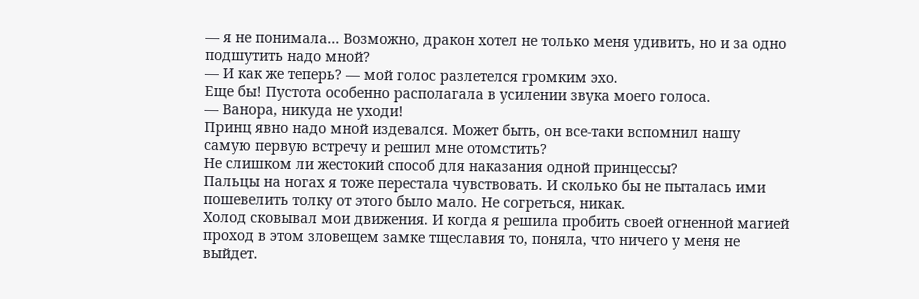— я не понимала… Возможно, дракон хотел не только меня удивить, но и за одно подшутить надо мной?
— И как же теперь? — мой голос разлетелся громким эхо.
Еще бы! Пустота особенно располагала в усилении звука моего голоса.
— Ванора, никуда не уходи!
Принц явно надо мной издевался. Может быть, он все-таки вспомнил нашу самую первую встречу и решил мне отомстить?
Не слишком ли жестокий способ для наказания одной принцессы?
Пальцы на ногах я тоже перестала чувствовать. И сколько бы не пыталась ими пошевелить толку от этого было мало. Не согреться, никак.
Холод сковывал мои движения. И когда я решила пробить своей огненной магией проход в этом зловещем замке тщеславия то, поняла, что ничего у меня не выйдет.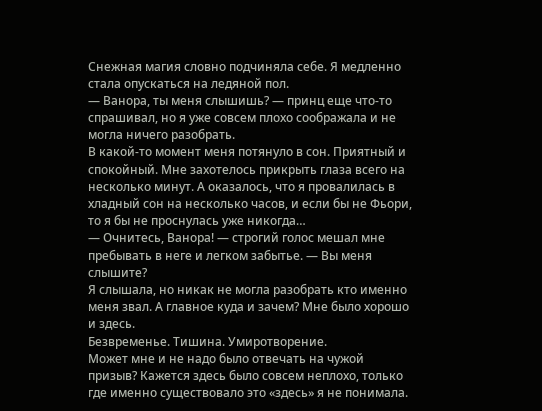Снежная магия словно подчиняла себе. Я медленно стала опускаться на ледяной пол.
— Ванора, ты меня слышишь? — принц еще что-то спрашивал, но я уже совсем плохо соображала и не могла ничего разобрать.
В какой-то момент меня потянуло в сон. Приятный и спокойный. Мне захотелось прикрыть глаза всего на несколько минут. А оказалось, что я провалилась в хладный сон на несколько часов, и если бы не Фьори, то я бы не проснулась уже никогда…
— Очнитесь, Ванора! — строгий голос мешал мне пребывать в неге и легком забытье. — Вы меня слышите?
Я слышала, но никак не могла разобрать кто именно меня звал. А главное куда и зачем? Мне было хорошо и здесь.
Безвременье. Тишина. Умиротворение.
Может мне и не надо было отвечать на чужой призыв? Кажется здесь было совсем неплохо, только где именно существовало это «здесь» я не понимала.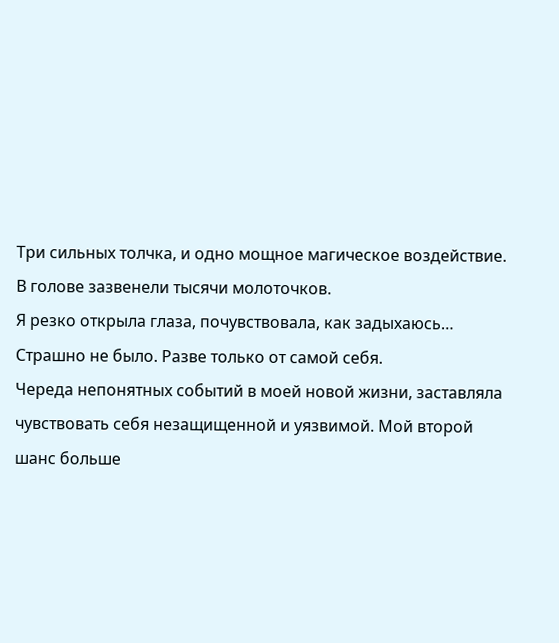Три сильных толчка, и одно мощное магическое воздействие. В голове зазвенели тысячи молоточков.
Я резко открыла глаза, почувствовала, как задыхаюсь…
Страшно не было. Разве только от самой себя.
Череда непонятных событий в моей новой жизни, заставляла чувствовать себя незащищенной и уязвимой. Мой второй шанс больше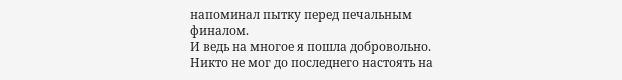напоминал пытку перед печальным финалом.
И ведь на многое я пошла добровольно. Никто не мог до последнего настоять на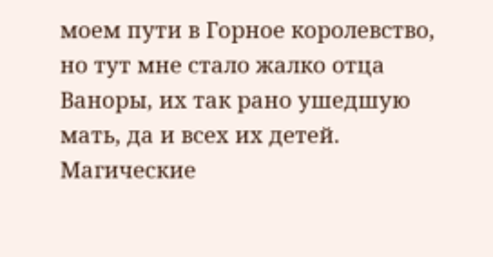моем пути в Горное королевство, но тут мне стало жалко отца Ваноры, их так рано ушедшую мать, да и всех их детей.
Магические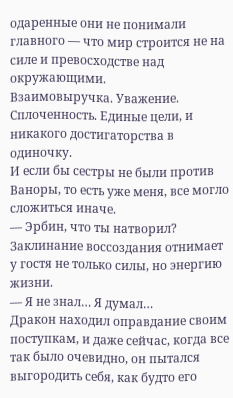одаренные они не понимали главного — что мир строится не на силе и превосходстве над окружающими.
Взаимовыручка. Уважение. Сплоченность. Единые цели, и никакого достигаторства в одиночку.
И если бы сестры не были против Ваноры, то есть уже меня, все могло сложиться иначе.
— Эрбин, что ты натворил? Заклинание воссоздания отнимает у гостя не только силы, но энергию жизни.
— Я не знал… Я думал…
Дракон находил оправдание своим поступкам, и даже сейчас, когда все так было очевидно, он пытался выгородить себя, как будто его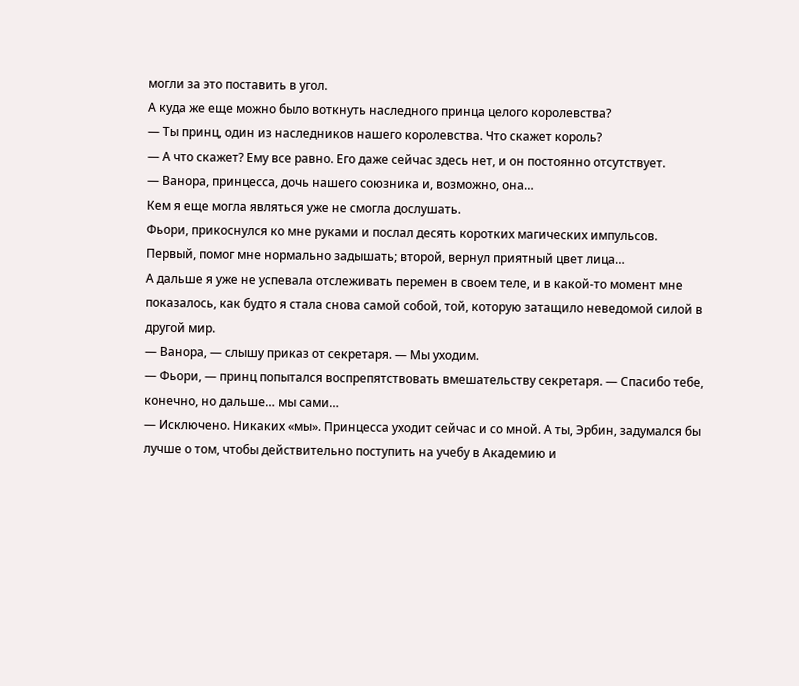могли за это поставить в угол.
А куда же еще можно было воткнуть наследного принца целого королевства?
— Ты принц, один из наследников нашего королевства. Что скажет король?
— А что скажет? Ему все равно. Его даже сейчас здесь нет, и он постоянно отсутствует.
— Ванора, принцесса, дочь нашего союзника и, возможно, она…
Кем я еще могла являться уже не смогла дослушать.
Фьори, прикоснулся ко мне руками и послал десять коротких магических импульсов.
Первый, помог мне нормально задышать; второй, вернул приятный цвет лица…
А дальше я уже не успевала отслеживать перемен в своем теле, и в какой-то момент мне показалось, как будто я стала снова самой собой, той, которую затащило неведомой силой в другой мир.
— Ванора, — слышу приказ от секретаря. — Мы уходим.
— Фьори, — принц попытался воспрепятствовать вмешательству секретаря. — Спасибо тебе, конечно, но дальше… мы сами…
— Исключено. Никаких «мы». Принцесса уходит сейчас и со мной. А ты, Эрбин, задумался бы лучше о том, чтобы действительно поступить на учебу в Академию и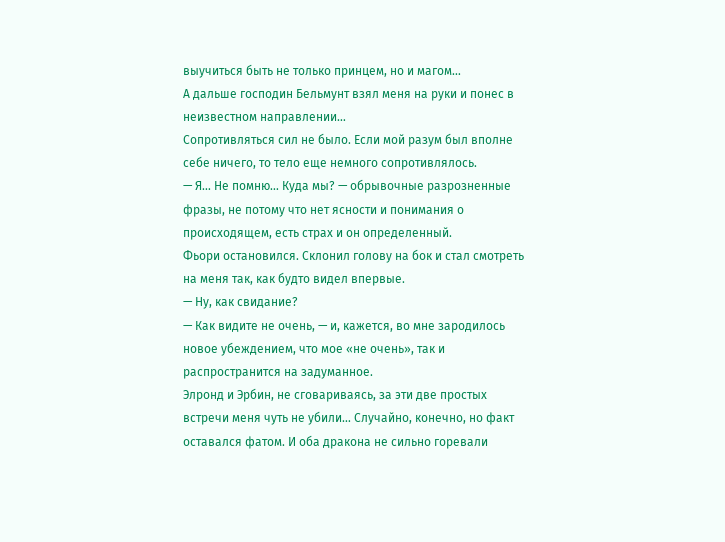выучиться быть не только принцем, но и магом…
А дальше господин Бельмунт взял меня на руки и понес в неизвестном направлении…
Сопротивляться сил не было. Если мой разум был вполне себе ничего, то тело еще немного сопротивлялось.
— Я… Не помню… Куда мы? — обрывочные разрозненные фразы, не потому что нет ясности и понимания о происходящем, есть страх и он определенный.
Фьори остановился. Склонил голову на бок и стал смотреть на меня так, как будто видел впервые.
— Ну, как свидание?
— Как видите не очень, — и, кажется, во мне зародилось новое убеждением, что мое «не очень», так и распространится на задуманное.
Элронд и Эрбин, не сговариваясь, за эти две простых встречи меня чуть не убили… Случайно, конечно, но факт оставался фатом. И оба дракона не сильно горевали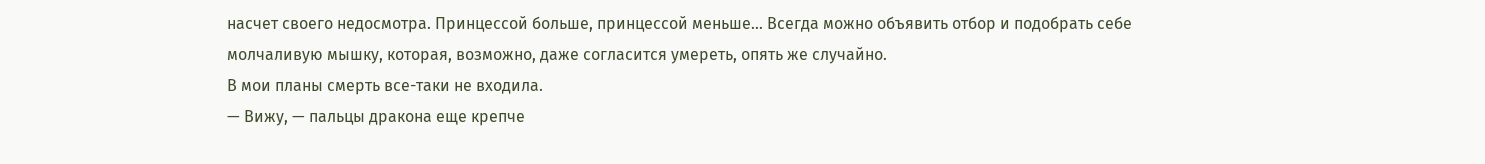насчет своего недосмотра. Принцессой больше, принцессой меньше… Всегда можно объявить отбор и подобрать себе молчаливую мышку, которая, возможно, даже согласится умереть, опять же случайно.
В мои планы смерть все-таки не входила.
— Вижу, — пальцы дракона еще крепче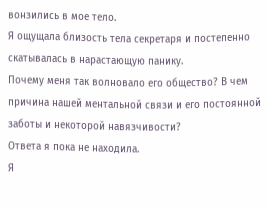вонзились в мое тело.
Я ощущала близость тела секретаря и постепенно скатывалась в нарастающую панику.
Почему меня так волновало его общество? В чем причина нашей ментальной связи и его постоянной заботы и некоторой навязчивости?
Ответа я пока не находила.
Я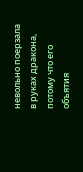невольно поерзала в руках дракона, потому что его объятия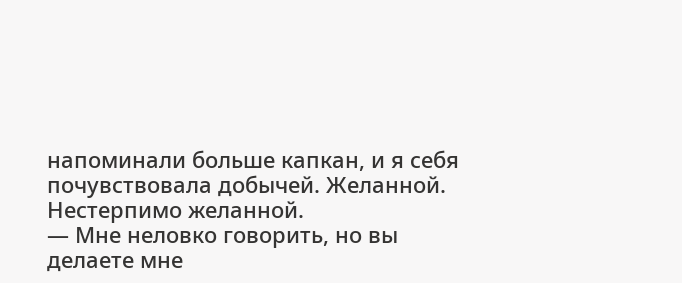напоминали больше капкан, и я себя почувствовала добычей. Желанной. Нестерпимо желанной.
— Мне неловко говорить, но вы делаете мне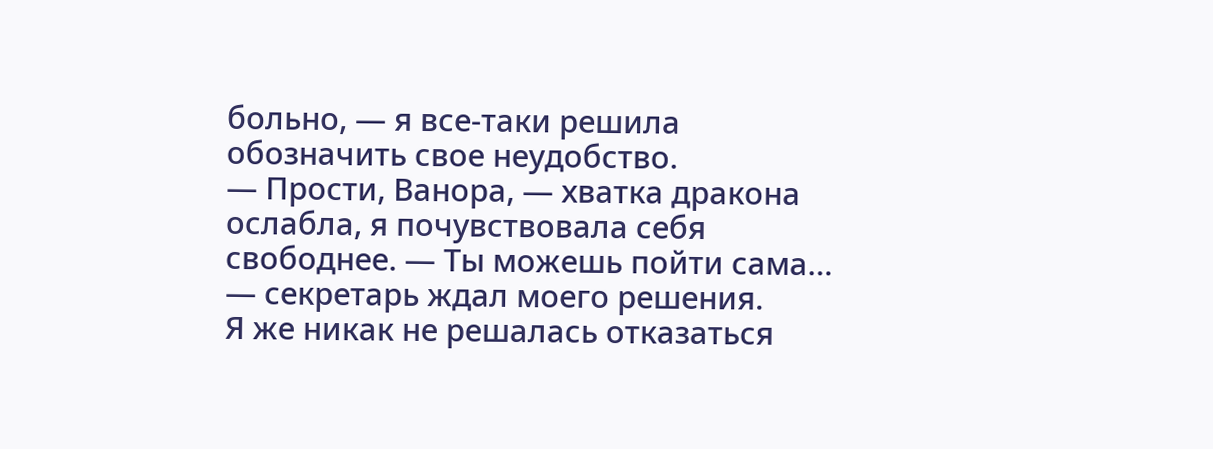больно, — я все-таки решила обозначить свое неудобство.
— Прости, Ванора, — хватка дракона ослабла, я почувствовала себя свободнее. — Ты можешь пойти сама… — секретарь ждал моего решения.
Я же никак не решалась отказаться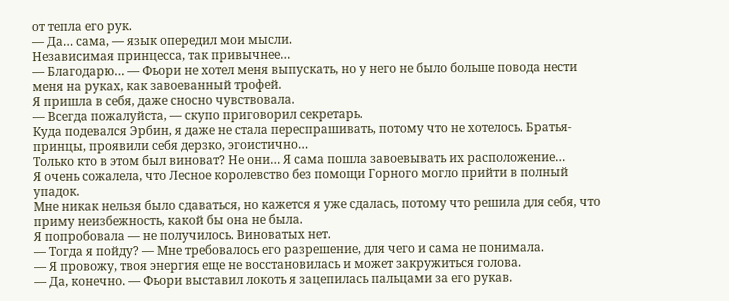от тепла его рук.
— Да… сама, — язык опередил мои мысли.
Независимая принцесса, так привычнее…
— Благодарю… — Фьори не хотел меня выпускать, но у него не было больше повода нести меня на руках, как завоеванный трофей.
Я пришла в себя, даже сносно чувствовала.
— Всегда пожалуйста, — скупо приговорил секретарь.
Куда подевался Эрбин, я даже не стала переспрашивать, потому что не хотелось. Братья-принцы, проявили себя дерзко, эгоистично…
Только кто в этом был виноват? Не они… Я сама пошла завоевывать их расположение…
Я очень сожалела, что Лесное королевство без помощи Горного могло прийти в полный упадок.
Мне никак нельзя было сдаваться, но кажется я уже сдалась, потому что решила для себя, что приму неизбежность, какой бы она не была.
Я попробовала — не получилось. Виноватых нет.
— Тогда я пойду? — Мне требовалось его разрешение, для чего и сама не понимала.
— Я провожу, твоя энергия еще не восстановилась и может закружиться голова.
— Да, конечно. — Фьори выставил локоть я зацепилась пальцами за его рукав.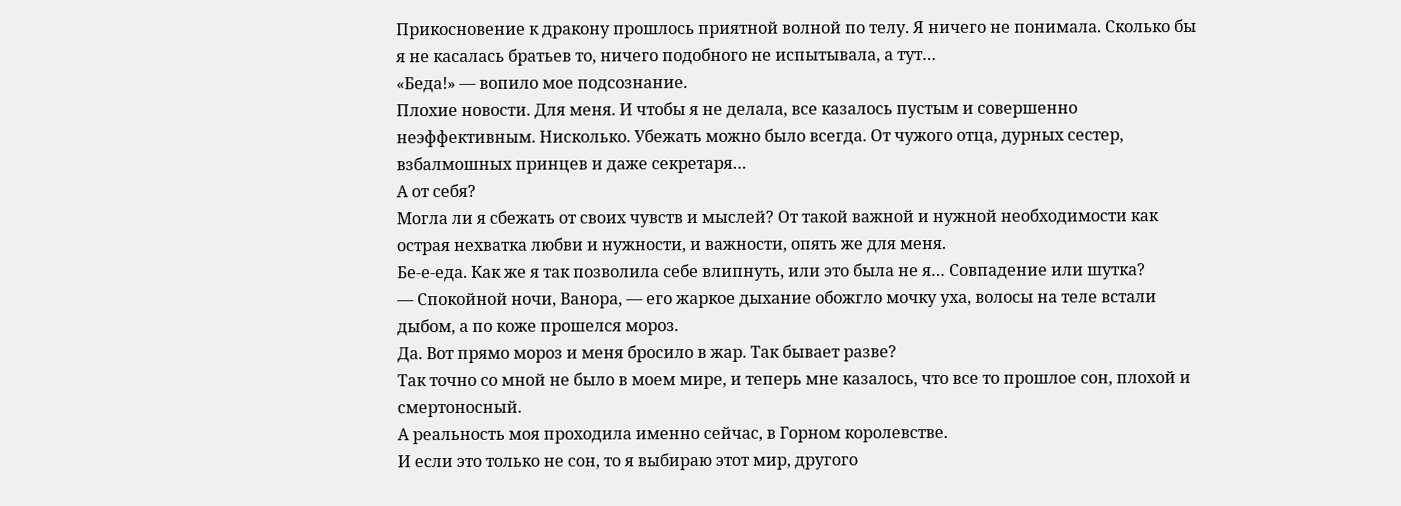Прикосновение к дракону прошлось приятной волной по телу. Я ничего не понимала. Сколько бы я не касалась братьев то, ничего подобного не испытывала, а тут…
«Беда!» — вопило мое подсознание.
Плохие новости. Для меня. И чтобы я не делала, все казалось пустым и совершенно неэффективным. Нисколько. Убежать можно было всегда. От чужого отца, дурных сестер, взбалмошных принцев и даже секретаря…
А от себя?
Могла ли я сбежать от своих чувств и мыслей? От такой важной и нужной необходимости как острая нехватка любви и нужности, и важности, опять же для меня.
Бе-е-еда. Как же я так позволила себе влипнуть, или это была не я… Совпадение или шутка?
— Спокойной ночи, Ванора, — его жаркое дыхание обожгло мочку уха, волосы на теле встали дыбом, а по коже прошелся мороз.
Да. Вот прямо мороз и меня бросило в жар. Так бывает разве?
Так точно со мной не было в моем мире, и теперь мне казалось, что все то прошлое сон, плохой и смертоносный.
А реальность моя проходила именно сейчас, в Горном королевстве.
И если это только не сон, то я выбираю этот мир, другого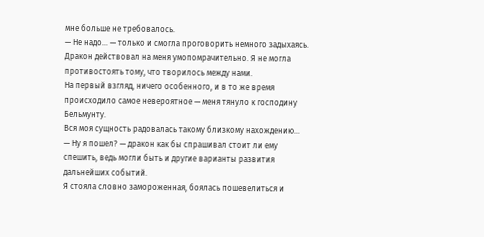мне больше не требовалось.
— Не надо… — только и смогла проговорить немного задыхаясь.
Дракон действовал на меня умопомрачительно. Я не могла противостоять тому, что творилось между нами.
На первый взгляд, ничего особенного, и в то же время происходило самое невероятное — меня тянуло к господину Бельмунту.
Вся моя сущность радовалась такому близкому нахождению…
— Ну я пошел? — дракон как бы спрашивал стоит ли ему спешить, ведь могли быть и другие варианты развития дальнейших событий.
Я стояла словно замороженная, боялась пошевелиться и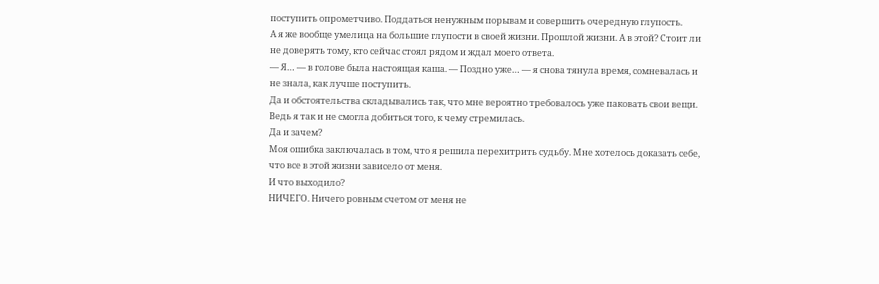поступить опрометчиво. Поддаться ненужным порывам и совершить очередную глупость.
А я же вообще умелица на большие глупости в своей жизни. Прошлой жизни. А в этой? Стоит ли не доверять тому, кто сейчас стоял рядом и ждал моего ответа.
— Я… — в голове была настоящая каша. — Поздно уже… — я снова тянула время, сомневалась и не знала, как лучше поступить.
Да и обстоятельства складывались так, что мне вероятно требовалось уже паковать свои вещи. Ведь я так и не смогла добиться того, к чему стремилась.
Да и зачем?
Моя ошибка заключалась в том, что я решила перехитрить судьбу. Мне хотелось доказать себе, что все в этой жизни зависело от меня.
И что выходило?
НИЧЕГО. Ничего ровным счетом от меня не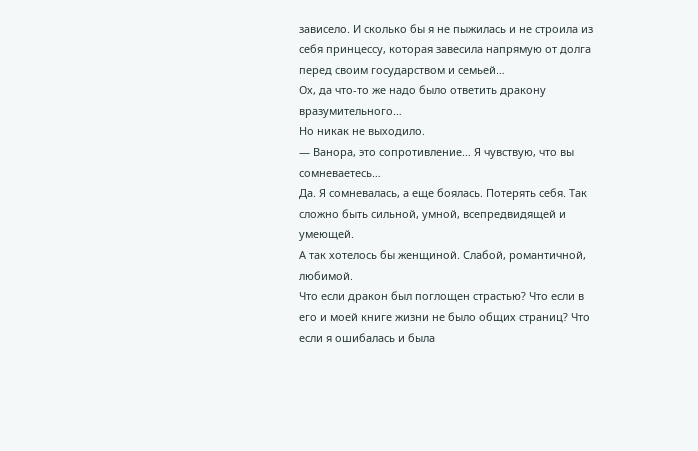зависело. И сколько бы я не пыжилась и не строила из себя принцессу, которая завесила напрямую от долга перед своим государством и семьей…
Ох, да что-то же надо было ответить дракону вразумительного…
Но никак не выходило.
— Ванора, это сопротивление… Я чувствую, что вы сомневаетесь…
Да. Я сомневалась, а еще боялась. Потерять себя. Так сложно быть сильной, умной, всепредвидящей и умеющей.
А так хотелось бы женщиной. Слабой, романтичной, любимой.
Что если дракон был поглощен страстью? Что если в его и моей книге жизни не было общих страниц? Что если я ошибалась и была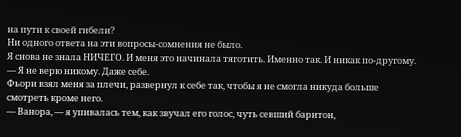на пути к своей гибели?
Ни одного ответа на эти вопросы-сомнения не было.
Я снова не знала НИЧЕГО. И меня это начинала тяготить. Именно так. И никак по-другому.
— Я не верю никому. Даже себе.
Фьори взял меня за плечи, развернул к себе так, чтобы я не смогла никуда больше смотреть кроме него.
— Ванора, — я упивалась тем, как звучал его голос, чуть севший баритон,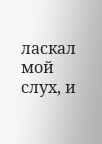ласкал мой слух, и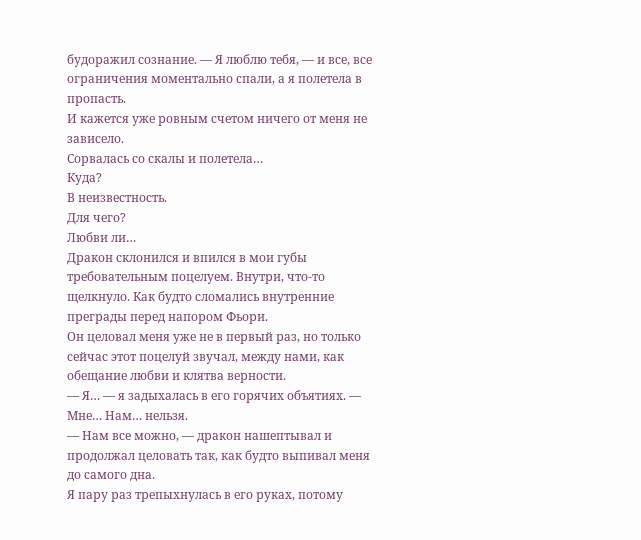будоражил сознание. — Я люблю тебя, — и все, все ограничения моментально спали, а я полетела в пропасть.
И кажется уже ровным счетом ничего от меня не зависело.
Сорвалась со скалы и полетела…
Куда?
В неизвестность.
Для чего?
Любви ли…
Дракон склонился и впился в мои губы требовательным поцелуем. Внутри, что-то щелкнуло. Как будто сломались внутренние преграды перед напором Фьори.
Он целовал меня уже не в первый раз, но только сейчас этот поцелуй звучал, между нами, как обещание любви и клятва верности.
— Я… — я задыхалась в его горячих объятиях. — Мне… Нам… нельзя.
— Нам все можно, — дракон нашептывал и продолжал целовать так, как будто выпивал меня до самого дна.
Я пару раз трепыхнулась в его руках, потому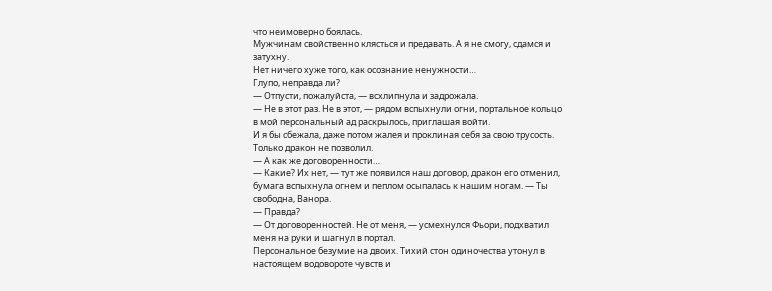что неимоверно боялась.
Мужчинам свойственно клясться и предавать. А я не смогу, сдамся и затухну.
Нет ничего хуже того, как осознание ненужности…
Глупо, неправда ли?
— Отпусти, пожалуйста, — всхлипнула и задрожала.
— Не в этот раз. Не в этот, — рядом вспыхнули огни, портальное кольцо в мой персональный ад раскрылось, приглашая войти.
И я бы сбежала, даже потом жалея и проклиная себя за свою трусость. Только дракон не позволил.
— А как же договоренности…
— Какие? Их нет, — тут же появился наш договор, дракон его отменил, бумага вспыхнула огнем и пеплом осыпалась к нашим ногам. — Ты свободна, Ванора.
— Правда?
— От договоренностей. Не от меня, — усмехнулся Фьори, подхватил меня на руки и шагнул в портал.
Персональное безумие на двоих. Тихий стон одиночества утонул в настоящем водовороте чувств и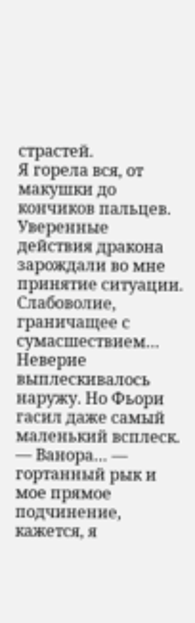страстей.
Я горела вся, от макушки до кончиков пальцев. Уверенные действия дракона зарождали во мне принятие ситуации.
Слабоволие, граничащее с сумасшествием… Неверие выплескивалось наружу. Но Фьори гасил даже самый маленький всплеск.
— Ванора… — гортанный рык и мое прямое подчинение, кажется, я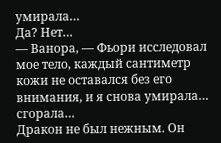умирала…
Да? Нет…
— Ванора, — Фьори исследовал мое тело, каждый сантиметр кожи не оставался без его внимания, и я снова умирала… сгорала…
Дракон не был нежным. Он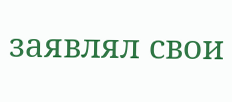заявлял свои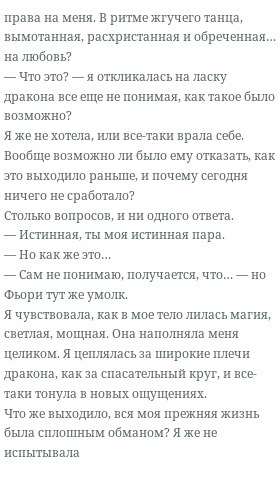права на меня. В ритме жгучего танца, вымотанная, расхристанная и обреченная… на любовь?
— Что это? — я откликалась на ласку дракона все еще не понимая, как такое было возможно?
Я же не хотела, или все-таки врала себе.
Вообще возможно ли было ему отказать, как это выходило раньше, и почему сегодня ничего не сработало?
Столько вопросов, и ни одного ответа.
— Истинная, ты моя истинная пара.
— Но как же это…
— Сам не понимаю, получается, что… — но Фьори тут же умолк.
Я чувствовала, как в мое тело лилась магия, светлая, мощная. Она наполняла меня целиком. Я цеплялась за широкие плечи дракона, как за спасательный круг, и все-таки тонула в новых ощущениях.
Что же выходило, вся моя прежняя жизнь была сплошным обманом? Я же не испытывала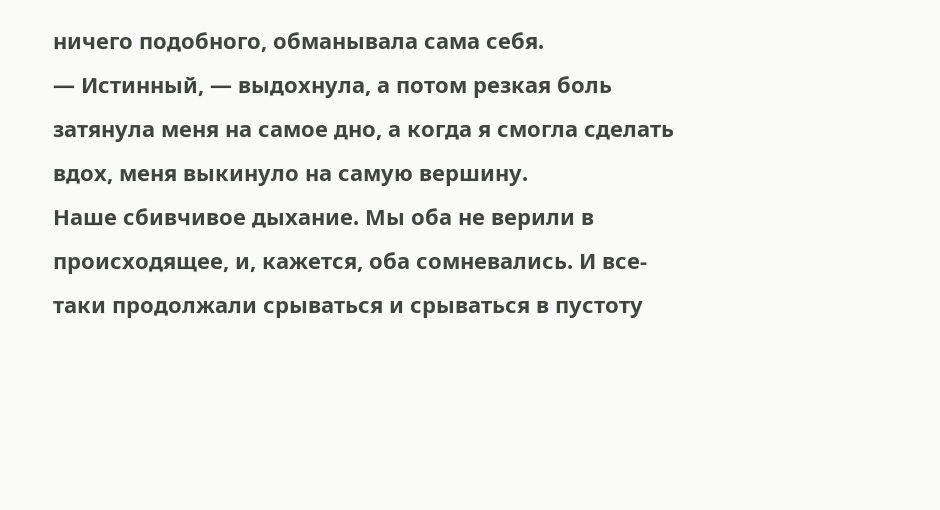ничего подобного, обманывала сама себя.
— Истинный, — выдохнула, а потом резкая боль затянула меня на самое дно, а когда я смогла сделать вдох, меня выкинуло на самую вершину.
Наше сбивчивое дыхание. Мы оба не верили в происходящее, и, кажется, оба сомневались. И все-таки продолжали срываться и срываться в пустоту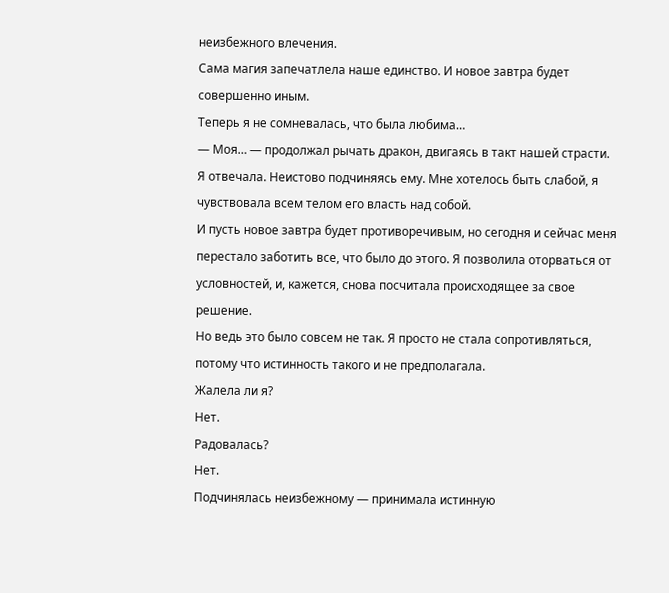неизбежного влечения.
Сама магия запечатлела наше единство. И новое завтра будет совершенно иным.
Теперь я не сомневалась, что была любима…
— Моя… — продолжал рычать дракон, двигаясь в такт нашей страсти.
Я отвечала. Неистово подчиняясь ему. Мне хотелось быть слабой, я чувствовала всем телом его власть над собой.
И пусть новое завтра будет противоречивым, но сегодня и сейчас меня перестало заботить все, что было до этого. Я позволила оторваться от условностей, и, кажется, снова посчитала происходящее за свое решение.
Но ведь это было совсем не так. Я просто не стала сопротивляться, потому что истинность такого и не предполагала.
Жалела ли я?
Нет.
Радовалась?
Нет.
Подчинялась неизбежному — принимала истинную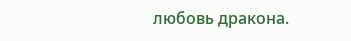любовь дракона.